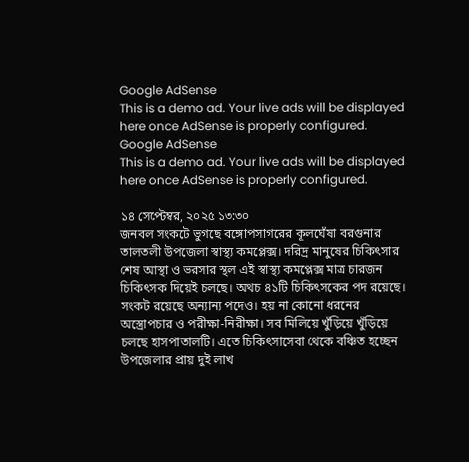Google AdSense
This is a demo ad. Your live ads will be displayed here once AdSense is properly configured.
Google AdSense
This is a demo ad. Your live ads will be displayed here once AdSense is properly configured.

১৪ সেপ্টেম্বর, ২০২৫ ১৩:৩০
জনবল সংকটে ভুগছে বঙ্গোপসাগরের কূলঘেঁষা বরগুনার তালতলী উপজেলা স্বাস্থ্য কমপ্লেক্স। দরিদ্র মানুষের চিকিৎসার শেষ আস্থা ও ভরসার স্থল এই স্বাস্থ্য কমপ্লেক্স মাত্র চারজন চিকিৎসক দিয়েই চলছে। অথচ ৪১টি চিকিৎসকের পদ রয়েছে। সংকট রয়েছে অন্যান্য পদেও। হয় না কোনো ধরনের অস্ত্রোপচার ও পরীক্ষা-নিরীক্ষা। সব মিলিয়ে খুঁড়িয়ে খুঁড়িয়ে চলছে হাসপাতালটি। এতে চিকিৎসাসেবা থেকে বঞ্চিত হচ্ছেন উপজেলার প্রায় দুই লাখ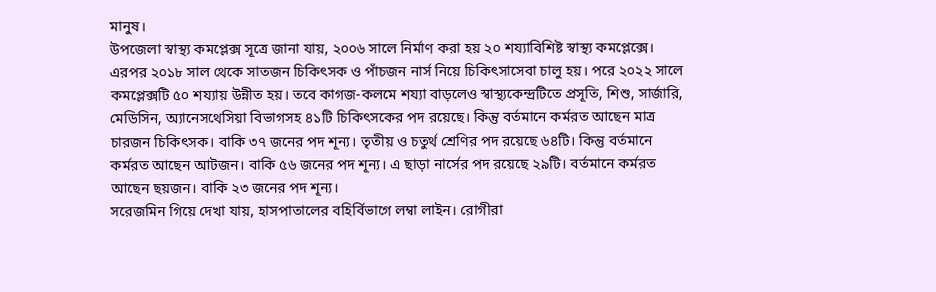মানুষ।
উপজেলা স্বাস্থ্য কমপ্লেক্স সূত্রে জানা যায়, ২০০৬ সালে নির্মাণ করা হয় ২০ শয্যাবিশিষ্ট স্বাস্থ্য কমপ্লেক্সে। এরপর ২০১৮ সাল থেকে সাতজন চিকিৎসক ও পাঁচজন নার্স নিয়ে চিকিৎসাসেবা চালু হয়। পরে ২০২২ সালে কমপ্লেক্সটি ৫০ শয্যায় উন্নীত হয়। তবে কাগজ-কলমে শয্যা বাড়লেও স্বাস্থ্যকেন্দ্রটিতে প্রসূতি, শিশু, সার্জারি, মেডিসিন, অ্যানেসথেসিয়া বিভাগসহ ৪১টি চিকিৎসকের পদ রয়েছে। কিন্তু বর্তমানে কর্মরত আছেন মাত্র চারজন চিকিৎসক। বাকি ৩৭ জনের পদ শূন্য। তৃতীয় ও চতুর্থ শ্রেণির পদ রয়েছে ৬৪টি। কিন্তু বর্তমানে কর্মরত আছেন আটজন। বাকি ৫৬ জনের পদ শূন্য। এ ছাড়া নার্সের পদ রয়েছে ২৯টি। বর্তমানে কর্মরত আছেন ছয়জন। বাকি ২৩ জনের পদ শূন্য।
সরেজমিন গিয়ে দেখা যায়, হাসপাতালের বহির্বিভাগে লম্বা লাইন। রোগীরা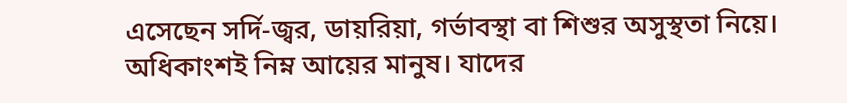এসেছেন সর্দি-জ্বর, ডায়রিয়া, গর্ভাবস্থা বা শিশুর অসুস্থতা নিয়ে। অধিকাংশই নিম্ন আয়ের মানুষ। যাদের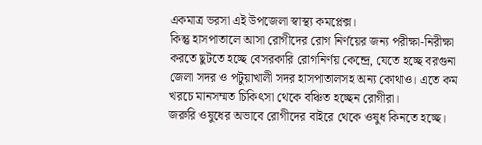একমাত্র ভরসা এই উপজেলা স্বাস্থ্য কমপ্লেক্স।
কিন্তু হাসপাতালে আসা রোগীদের রোগ নির্ণয়ের জন্য পরীক্ষা-নিরীক্ষা করতে ছুটতে হচ্ছে বেসরকারি রোগনির্ণয় কেন্দ্রে, যেতে হচ্ছে বরগুনা জেলা সদর ও পটুয়াখালী সদর হাসপাতালসহ অন্য কোথাও। এতে কম খরচে মানসম্মত চিকিৎসা থেকে বঞ্চিত হচ্ছেন রোগীরা।
জরুরি ওষুধের অভাবে রোগীদের বাইরে থেকে ওষুধ কিনতে হচ্ছে।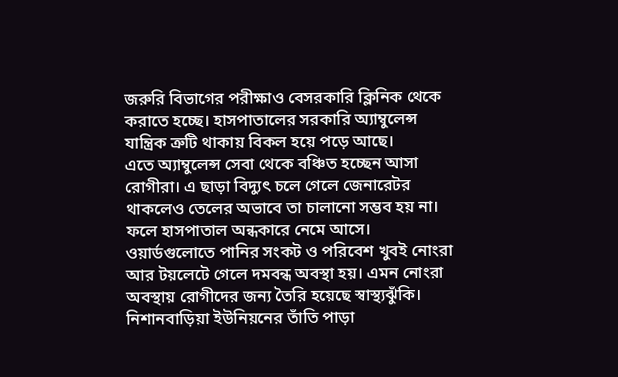জরুরি বিভাগের পরীক্ষাও বেসরকারি ক্লিনিক থেকে করাতে হচ্ছে। হাসপাতালের সরকারি অ্যাম্বুলেন্স যান্ত্রিক ত্রুটি থাকায় বিকল হয়ে পড়ে আছে।
এতে অ্যাম্বুলেন্স সেবা থেকে বঞ্চিত হচ্ছেন আসা রোগীরা। এ ছাড়া বিদ্যুৎ চলে গেলে জেনারেটর থাকলেও তেলের অভাবে তা চালানো সম্ভব হয় না। ফলে হাসপাতাল অন্ধকারে নেমে আসে। ওয়ার্ডগুলোতে পানির সংকট ও পরিবেশ খুবই নোংরা আর টয়লেটে গেলে দমবন্ধ অবস্থা হয়। এমন নোংরা অবস্থায় রোগীদের জন্য তৈরি হয়েছে স্বাস্থ্যঝুঁকি।
নিশানবাড়িয়া ইউনিয়নের তাঁতি পাড়া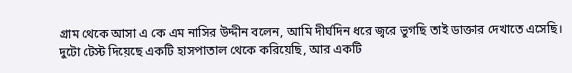গ্রাম থেকে আসা এ কে এম নাসির উদ্দীন বলেন, আমি দীর্ঘদিন ধরে জ্বরে ভুগছি তাই ডাক্তার দেখাতে এসেছি। দুটো টেস্ট দিয়েছে একটি হাসপাতাল থেকে করিয়েছি, আর একটি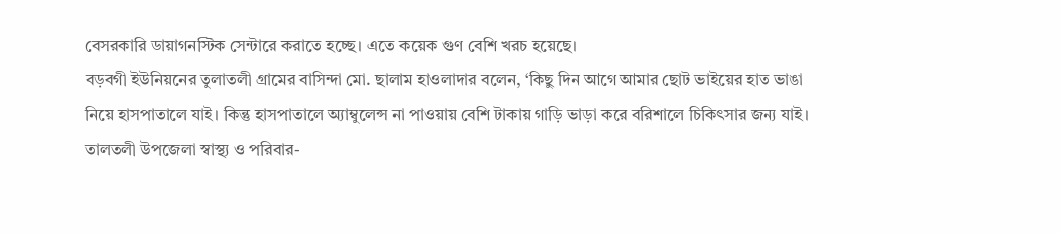বেসরকারি ডায়াগনস্টিক সেন্টারে করাতে হচ্ছে। এতে কয়েক গুণ বেশি খরচ হয়েছে।
বড়বগী ইউনিয়নের তুলাতলী গ্রামের বাসিন্দা মো. ছালাম হাওলাদার বলেন, ‘কিছু দিন আগে আমার ছোট ভাইয়ের হাত ভাঙা নিয়ে হাসপাতালে যাই। কিন্তু হাসপাতালে অ্যাম্বুলেন্স না পাওয়ায় বেশি টাকায় গাড়ি ভাড়া করে বরিশালে চিকিৎসার জন্য যাই।
তালতলী উপজেলা স্বাস্থ্য ও পরিবার-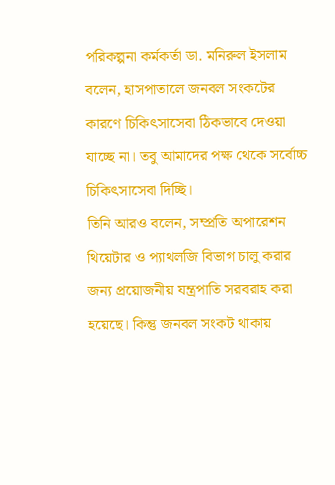পরিকল্পনা কর্মকর্তা ডা. মনিরুল ইসলাম বলেন, হাসপাতালে জনবল সংকটের কারণে চিকিৎসাসেবা ঠিকভাবে দেওয়া যাচ্ছে না। তবু আমাদের পক্ষ থেকে সর্বোচ্চ চিকিৎসাসেবা দিচ্ছি।
তিনি আরও বলেন, সম্প্রতি অপারেশন থিয়েটার ও প্যাথলজি বিভাগ চালু করার জন্য প্রয়োজনীয় যন্ত্রপাতি সরবরাহ করা হয়েছে। কিন্তু জনবল সংকট থাকায়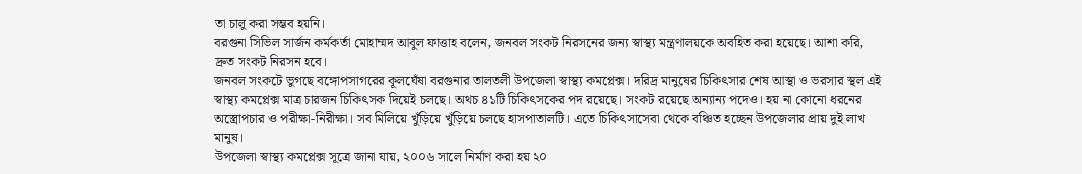তা চালু করা সম্ভব হয়নি।
বরগুনা সিভিল সার্জন কর্মকর্তা মোহাম্মদ আবুল ফাত্তাহ বলেন, জনবল সংকট নিরসনের জন্য স্বাস্থ্য মন্ত্রণালয়কে অবহিত করা হয়েছে। আশা করি, দ্রুত সংকট নিরসন হবে।
জনবল সংকটে ভুগছে বঙ্গোপসাগরের কূলঘেঁষা বরগুনার তালতলী উপজেলা স্বাস্থ্য কমপ্লেক্স। দরিদ্র মানুষের চিকিৎসার শেষ আস্থা ও ভরসার স্থল এই স্বাস্থ্য কমপ্লেক্স মাত্র চারজন চিকিৎসক দিয়েই চলছে। অথচ ৪১টি চিকিৎসকের পদ রয়েছে। সংকট রয়েছে অন্যান্য পদেও। হয় না কোনো ধরনের অস্ত্রোপচার ও পরীক্ষা-নিরীক্ষা। সব মিলিয়ে খুঁড়িয়ে খুঁড়িয়ে চলছে হাসপাতালটি। এতে চিকিৎসাসেবা থেকে বঞ্চিত হচ্ছেন উপজেলার প্রায় দুই লাখ মানুষ।
উপজেলা স্বাস্থ্য কমপ্লেক্স সূত্রে জানা যায়, ২০০৬ সালে নির্মাণ করা হয় ২০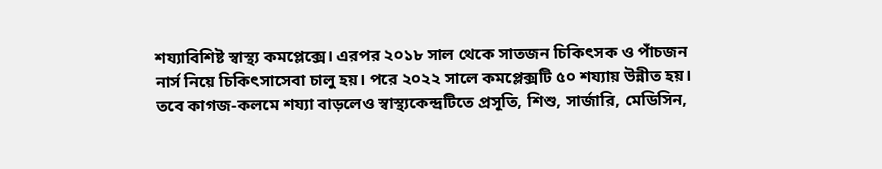শয্যাবিশিষ্ট স্বাস্থ্য কমপ্লেক্সে। এরপর ২০১৮ সাল থেকে সাতজন চিকিৎসক ও পাঁচজন নার্স নিয়ে চিকিৎসাসেবা চালু হয়। পরে ২০২২ সালে কমপ্লেক্সটি ৫০ শয্যায় উন্নীত হয়। তবে কাগজ-কলমে শয্যা বাড়লেও স্বাস্থ্যকেন্দ্রটিতে প্রসূতি, শিশু, সার্জারি, মেডিসিন,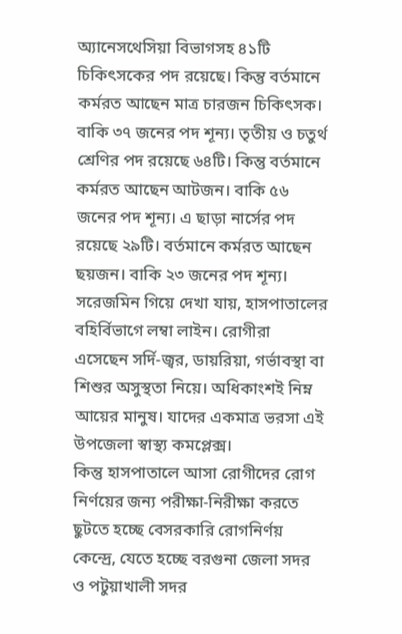অ্যানেসথেসিয়া বিভাগসহ ৪১টি চিকিৎসকের পদ রয়েছে। কিন্তু বর্তমানে কর্মরত আছেন মাত্র চারজন চিকিৎসক। বাকি ৩৭ জনের পদ শূন্য। তৃতীয় ও চতুর্থ শ্রেণির পদ রয়েছে ৬৪টি। কিন্তু বর্তমানে কর্মরত আছেন আটজন। বাকি ৫৬ জনের পদ শূন্য। এ ছাড়া নার্সের পদ রয়েছে ২৯টি। বর্তমানে কর্মরত আছেন ছয়জন। বাকি ২৩ জনের পদ শূন্য।
সরেজমিন গিয়ে দেখা যায়, হাসপাতালের বহির্বিভাগে লম্বা লাইন। রোগীরা এসেছেন সর্দি-জ্বর, ডায়রিয়া, গর্ভাবস্থা বা শিশুর অসুস্থতা নিয়ে। অধিকাংশই নিম্ন আয়ের মানুষ। যাদের একমাত্র ভরসা এই উপজেলা স্বাস্থ্য কমপ্লেক্স।
কিন্তু হাসপাতালে আসা রোগীদের রোগ নির্ণয়ের জন্য পরীক্ষা-নিরীক্ষা করতে ছুটতে হচ্ছে বেসরকারি রোগনির্ণয় কেন্দ্রে, যেতে হচ্ছে বরগুনা জেলা সদর ও পটুয়াখালী সদর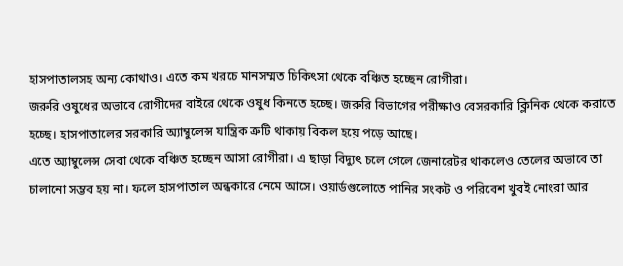হাসপাতালসহ অন্য কোথাও। এতে কম খরচে মানসম্মত চিকিৎসা থেকে বঞ্চিত হচ্ছেন রোগীরা।
জরুরি ওষুধের অভাবে রোগীদের বাইরে থেকে ওষুধ কিনতে হচ্ছে। জরুরি বিভাগের পরীক্ষাও বেসরকারি ক্লিনিক থেকে করাতে হচ্ছে। হাসপাতালের সরকারি অ্যাম্বুলেন্স যান্ত্রিক ত্রুটি থাকায় বিকল হয়ে পড়ে আছে।
এতে অ্যাম্বুলেন্স সেবা থেকে বঞ্চিত হচ্ছেন আসা রোগীরা। এ ছাড়া বিদ্যুৎ চলে গেলে জেনারেটর থাকলেও তেলের অভাবে তা চালানো সম্ভব হয় না। ফলে হাসপাতাল অন্ধকারে নেমে আসে। ওয়ার্ডগুলোতে পানির সংকট ও পরিবেশ খুবই নোংরা আর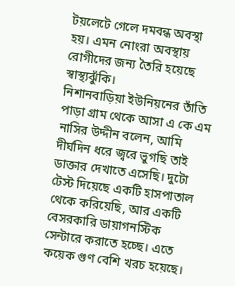টয়লেটে গেলে দমবন্ধ অবস্থা হয়। এমন নোংরা অবস্থায় রোগীদের জন্য তৈরি হয়েছে স্বাস্থ্যঝুঁকি।
নিশানবাড়িয়া ইউনিয়নের তাঁতি পাড়া গ্রাম থেকে আসা এ কে এম নাসির উদ্দীন বলেন, আমি দীর্ঘদিন ধরে জ্বরে ভুগছি তাই ডাক্তার দেখাতে এসেছি। দুটো টেস্ট দিয়েছে একটি হাসপাতাল থেকে করিয়েছি, আর একটি বেসরকারি ডায়াগনস্টিক সেন্টারে করাতে হচ্ছে। এতে কয়েক গুণ বেশি খরচ হয়েছে।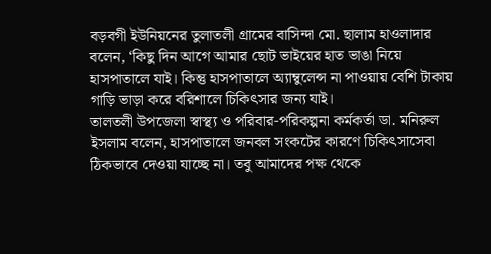বড়বগী ইউনিয়নের তুলাতলী গ্রামের বাসিন্দা মো. ছালাম হাওলাদার বলেন, ‘কিছু দিন আগে আমার ছোট ভাইয়ের হাত ভাঙা নিয়ে হাসপাতালে যাই। কিন্তু হাসপাতালে অ্যাম্বুলেন্স না পাওয়ায় বেশি টাকায় গাড়ি ভাড়া করে বরিশালে চিকিৎসার জন্য যাই।
তালতলী উপজেলা স্বাস্থ্য ও পরিবার-পরিকল্পনা কর্মকর্তা ডা. মনিরুল ইসলাম বলেন, হাসপাতালে জনবল সংকটের কারণে চিকিৎসাসেবা ঠিকভাবে দেওয়া যাচ্ছে না। তবু আমাদের পক্ষ থেকে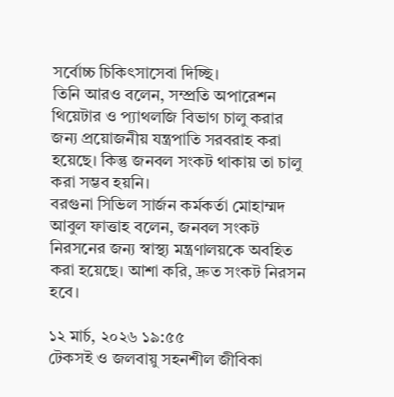সর্বোচ্চ চিকিৎসাসেবা দিচ্ছি।
তিনি আরও বলেন, সম্প্রতি অপারেশন থিয়েটার ও প্যাথলজি বিভাগ চালু করার জন্য প্রয়োজনীয় যন্ত্রপাতি সরবরাহ করা হয়েছে। কিন্তু জনবল সংকট থাকায় তা চালু করা সম্ভব হয়নি।
বরগুনা সিভিল সার্জন কর্মকর্তা মোহাম্মদ আবুল ফাত্তাহ বলেন, জনবল সংকট নিরসনের জন্য স্বাস্থ্য মন্ত্রণালয়কে অবহিত করা হয়েছে। আশা করি, দ্রুত সংকট নিরসন হবে।

১২ মার্চ, ২০২৬ ১৯:৫৫
টেকসই ও জলবায়ু সহনশীল জীবিকা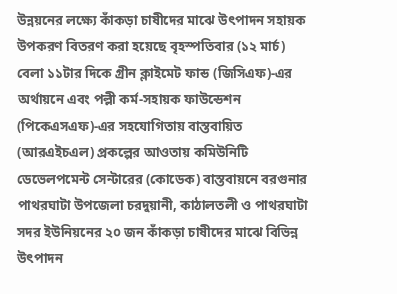উন্নয়নের লক্ষ্যে কাঁকড়া চাষীদের মাঝে উৎপাদন সহায়ক উপকরণ বিতরণ করা হয়েছে বৃহস্পতিবার (১২ মার্চ) বেলা ১১টার দিকে গ্রীন ক্লাইমেট ফান্ড (জিসিএফ)-এর অর্থায়নে এবং পল্লী কর্ম-সহায়ক ফাউন্ডেশন (পিকেএসএফ)-এর সহযোগিতায় বাস্তবায়িত (আরএইচএল) প্রকল্পের আওতায় কমিউনিটি ডেভেলপমেন্ট সেন্টারের (কোডেক) বাস্তবায়নে বরগুনার পাথরঘাটা উপজেলা চরদুয়ানী, কাঠালতলী ও পাথরঘাটা সদর ইউনিয়নের ২০ জন কাঁকড়া চাষীদের মাঝে বিভিন্ন উৎপাদন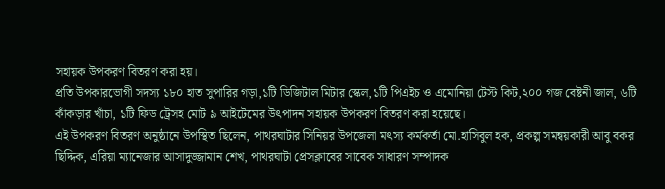সহায়ক উপকরণ বিতরণ করা হয়।
প্রতি উপকারভোগী সদস্য ১৮০ হাত সুপারির গড়া,১টি ডিজিটাল মিটার স্কেল,১টি পিএইচ ও এমোনিয়া টেস্ট কিট,২০০ গজ বেষ্টনী জাল, ৬টি কাঁকড়ার খাঁচা, ১টি ফিড ট্রেসহ মোট ৯ আইটেমের উৎপাদন সহায়ক উপকরণ বিতরণ করা হয়েছে।
এই উপকরণ বিতরণ অনুষ্ঠানে উপস্থিত ছিলেন, পাথরঘাটার সিনিয়র উপজেলা মৎস্য কর্মকর্তা মো.হাসিবুল হক, প্রকল্প সমন্বয়কারী আবু বকর ছিদ্দিক, এরিয়া ম্যানেজার আসাদুজ্জামান শেখ, পাথরঘাটা প্রেসক্লাবের সাবেক সাধারণ সম্পাদক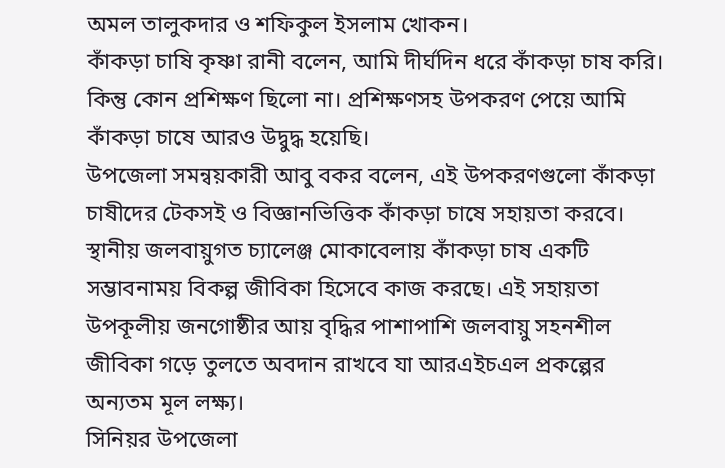অমল তালুকদার ও শফিকুল ইসলাম খোকন।
কাঁকড়া চাষি কৃষ্ণা রানী বলেন, আমি দীর্ঘদিন ধরে কাঁকড়া চাষ করি। কিন্তু কোন প্রশিক্ষণ ছিলো না। প্রশিক্ষণসহ উপকরণ পেয়ে আমি কাঁকড়া চাষে আরও উদ্বুদ্ধ হয়েছি।
উপজেলা সমন্বয়কারী আবু বকর বলেন, এই উপকরণগুলো কাঁকড়া চাষীদের টেকসই ও বিজ্ঞানভিত্তিক কাঁকড়া চাষে সহায়তা করবে। স্থানীয় জলবায়ুগত চ্যালেঞ্জ মোকাবেলায় কাঁকড়া চাষ একটি সম্ভাবনাময় বিকল্প জীবিকা হিসেবে কাজ করছে। এই সহায়তা উপকূলীয় জনগোষ্ঠীর আয় বৃদ্ধির পাশাপাশি জলবায়ু সহনশীল জীবিকা গড়ে তুলতে অবদান রাখবে যা আরএইচএল প্রকল্পের অন্যতম মূল লক্ষ্য।
সিনিয়র উপজেলা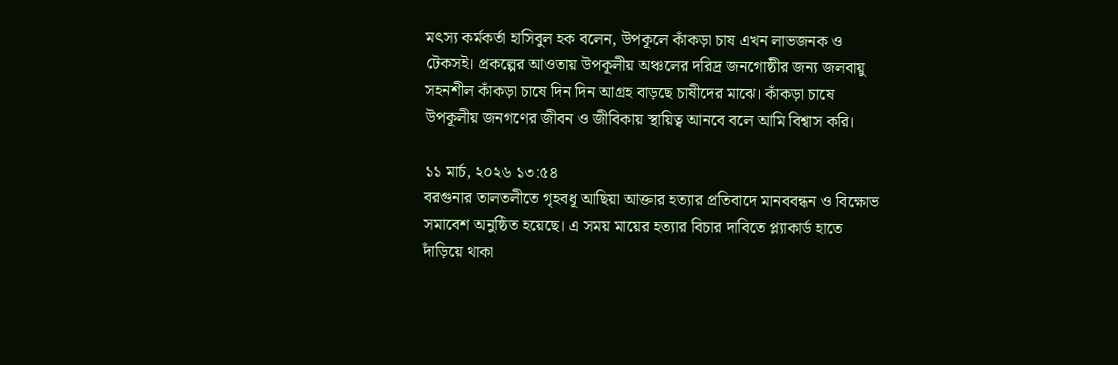মৎস্য কর্মকর্তা হাসিবুল হক বলেন, উপকূলে কাঁকড়া চাষ এখন লাভজনক ও টেকসই। প্রকল্পের আওতায় উপকূলীয় অঞ্চলের দরিদ্র জনগোষ্ঠীর জন্য জলবায়ু সহনশীল কাঁকড়া চাষে দিন দিন আগ্রহ বাড়ছে চাষীদের মাঝে। কাঁকড়া চাষে উপকূলীয় জনগণের জীবন ও জীবিকায় স্থায়িত্ব আনবে বলে আমি বিশ্বাস করি।

১১ মার্চ, ২০২৬ ১৩:৫৪
বরগুনার তালতলীতে গৃহবধূ আছিয়া আক্তার হত্যার প্রতিবাদে মানববন্ধন ও বিক্ষোভ সমাবেশ অনুষ্ঠিত হয়েছে। এ সময় মায়ের হত্যার বিচার দাবিতে প্ল্যাকার্ড হাতে দাঁড়িয়ে থাকা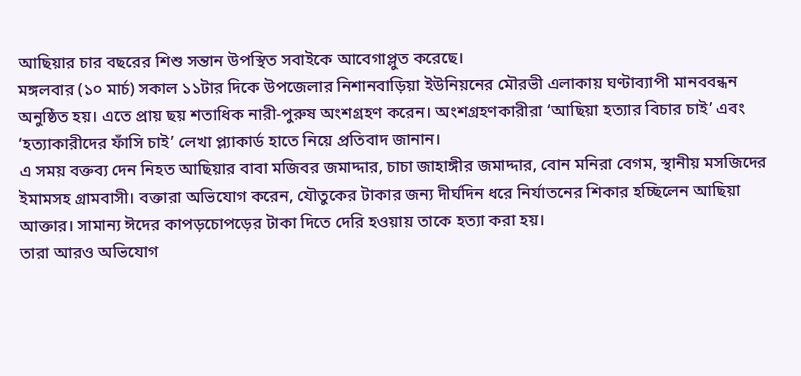আছিয়ার চার বছরের শিশু সন্তান উপস্থিত সবাইকে আবেগাপ্লুত করেছে।
মঙ্গলবার (১০ মার্চ) সকাল ১১টার দিকে উপজেলার নিশানবাড়িয়া ইউনিয়নের মৌরভী এলাকায় ঘণ্টাব্যাপী মানববন্ধন অনুষ্ঠিত হয়। এতে প্রায় ছয় শতাধিক নারী-পুরুষ অংশগ্রহণ করেন। অংশগ্রহণকারীরা ‘আছিয়া হত্যার বিচার চাই’ এবং ‘হত্যাকারীদের ফাঁসি চাই’ লেখা প্ল্যাকার্ড হাতে নিয়ে প্রতিবাদ জানান।
এ সময় বক্তব্য দেন নিহত আছিয়ার বাবা মজিবর জমাদ্দার, চাচা জাহাঙ্গীর জমাদ্দার, বোন মনিরা বেগম, স্থানীয় মসজিদের ইমামসহ গ্রামবাসী। বক্তারা অভিযোগ করেন, যৌতুকের টাকার জন্য দীর্ঘদিন ধরে নির্যাতনের শিকার হচ্ছিলেন আছিয়া আক্তার। সামান্য ঈদের কাপড়চোপড়ের টাকা দিতে দেরি হওয়ায় তাকে হত্যা করা হয়।
তারা আরও অভিযোগ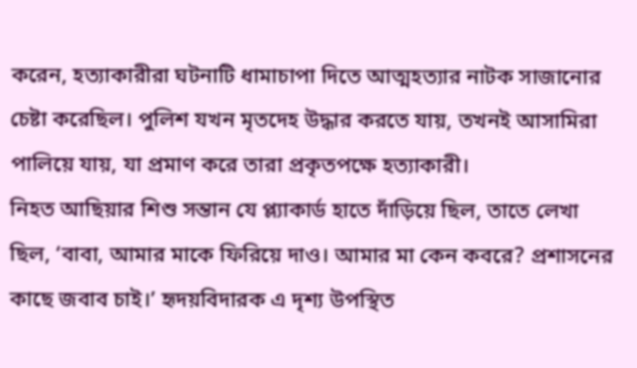করেন, হত্যাকারীরা ঘটনাটি ধামাচাপা দিতে আত্মহত্যার নাটক সাজানোর চেষ্টা করেছিল। পুলিশ যখন মৃতদেহ উদ্ধার করতে যায়, তখনই আসামিরা পালিয়ে যায়, যা প্রমাণ করে তারা প্রকৃতপক্ষে হত্যাকারী।
নিহত আছিয়ার শিশু সন্তান যে প্ল্যাকার্ড হাতে দাঁড়িয়ে ছিল, তাতে লেখা ছিল, ‘বাবা, আমার মাকে ফিরিয়ে দাও। আমার মা কেন কবরে? প্রশাসনের কাছে জবাব চাই।’ হৃদয়বিদারক এ দৃশ্য উপস্থিত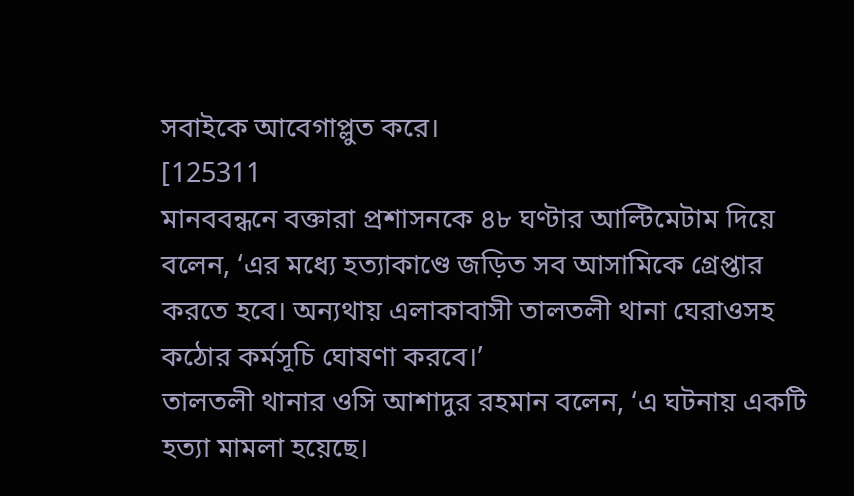সবাইকে আবেগাপ্লুত করে।
[125311
মানববন্ধনে বক্তারা প্রশাসনকে ৪৮ ঘণ্টার আল্টিমেটাম দিয়ে বলেন, ‘এর মধ্যে হত্যাকাণ্ডে জড়িত সব আসামিকে গ্রেপ্তার করতে হবে। অন্যথায় এলাকাবাসী তালতলী থানা ঘেরাওসহ কঠোর কর্মসূচি ঘোষণা করবে।’
তালতলী থানার ওসি আশাদুর রহমান বলেন, ‘এ ঘটনায় একটি হত্যা মামলা হয়েছে।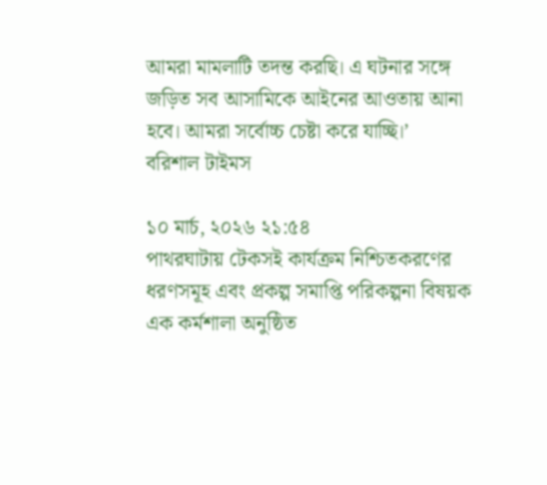আমরা মামলাটি তদন্ত করছি। এ ঘটনার সঙ্গে জড়িত সব আসামিকে আইনের আওতায় আনা হবে। আমরা সর্বোচ্চ চেষ্টা করে যাচ্ছি।’
বরিশাল টাইমস

১০ মার্চ, ২০২৬ ২১:৫৪
পাথরঘাটায় টেকসই কার্যক্রম নিশ্চিতকরণের ধরণসমূহ এবং প্রকল্প সমাপ্তি পরিকল্পনা বিষয়ক এক কর্মশালা অনুষ্ঠিত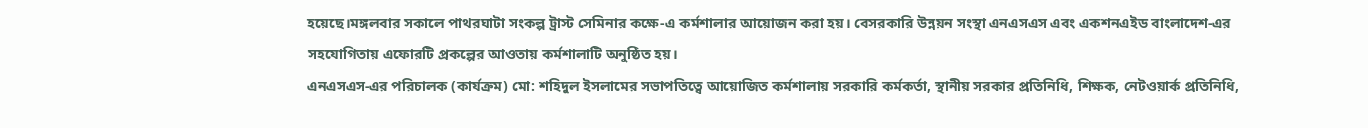হয়েছে।মঙ্গলবার সকালে পাথরঘাটা সংকল্প ট্রাস্ট সেমিনার কক্ষে-এ কর্মশালার আয়োজন করা হয়। বেসরকারি উন্নয়ন সংস্থা এনএসএস এবং একশনএইড বাংলাদেশ-এর সহযোগিতায় এফোরটি প্রকল্পের আওতায় কর্মশালাটি অনুষ্ঠিত হয়।
এনএসএস-এর পরিচালক (কার্যক্রম) মো: শহিদুল ইসলামের সভাপতিত্বে আয়োজিত কর্মশালায় সরকারি কর্মকর্তা, স্থানীয় সরকার প্রতিনিধি, শিক্ষক, নেটওয়ার্ক প্রতিনিধি,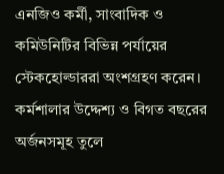এনজিও কর্মী, সাংবাদিক ও কমিউনিটির বিভিন্ন পর্যায়ের স্টেকহোল্ডাররা অংশগ্রহণ করেন।
কর্মশালার উদ্দেশ্য ও বিগত বছরের অর্জনসমূহ তুলে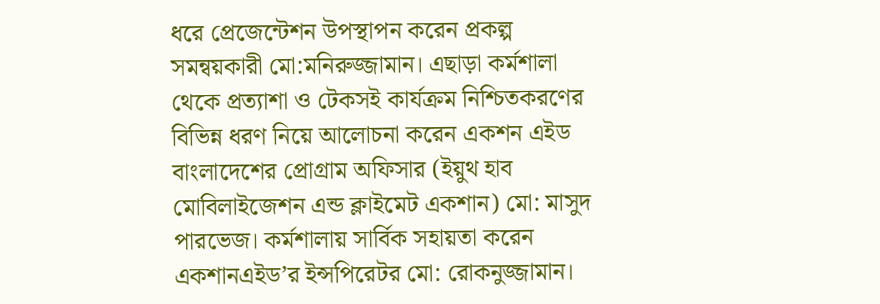ধরে প্রেজেন্টেশন উপস্থাপন করেন প্রকল্প সমন্বয়কারী মো:মনিরুজ্জামান। এছাড়া কর্মশালা থেকে প্রত্যাশা ও টেকসই কার্যক্রম নিশ্চিতকরণের বিভিন্ন ধরণ নিয়ে আলোচনা করেন একশন এইড বাংলাদেশের প্রোগ্রাম অফিসার (ইয়ুথ হাব মোবিলাইজেশন এন্ড ক্লাইমেট একশান) মো: মাসুদ পারভেজ। কর্মশালায় সার্বিক সহায়তা করেন একশানএইড’র ইন্সপিরেটর মো: রোকনুজ্জামান।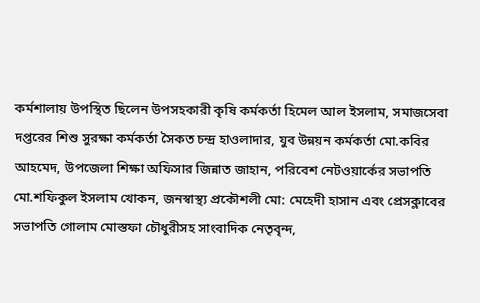কর্মশালায় উপস্থিত ছিলেন উপসহকারী কৃষি কর্মকর্তা হিমেল আল ইসলাম, সমাজসেবা দপ্তরের শিশু সুরক্ষা কর্মকর্তা সৈকত চন্দ্র হাওলাদার, যুব উন্নয়ন কর্মকর্তা মো.কবির আহমেদ, উপজেলা শিক্ষা অফিসার জিন্নাত জাহান, পরিবেশ নেটওয়ার্কের সভাপতি মো.শফিকুল ইসলাম খোকন, জনস্বাস্থ্য প্রকৌশলী মো: মেহেদী হাসান এবং প্রেসক্লাবের সভাপতি গোলাম মোস্তফা চৌধুরীসহ সাংবাদিক নেতৃবৃন্দ,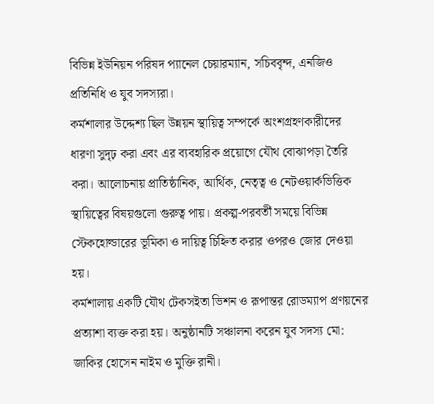বিভিন্ন ইউনিয়ন পরিষদ প্যানেল চেয়ারম্যান, সচিববৃন্দ, এনজিও প্রতিনিধি ও যুব সদস্যরা।
কর্মশালার উদ্দেশ্য ছিল উন্নয়ন স্থায়িত্ব সম্পর্কে অংশগ্রহণকারীদের ধারণা সুদৃঢ় করা এবং এর ব্যবহারিক প্রয়োগে যৌথ বোঝাপড়া তৈরি করা। আলোচনায় প্রাতিষ্ঠানিক, আর্থিক, নেতৃত্ব ও নেটওয়ার্কভিত্তিক স্থায়িত্বের বিষয়গুলো গুরুত্ব পায়। প্রকল্প-পরবর্তী সময়ে বিভিন্ন স্টেকহোল্ডারের ভূমিকা ও দায়িত্ব চিহ্নিত করার ওপরও জোর দেওয়া হয়।
কর্মশালায় একটি যৌথ টেকসইতা ভিশন ও রূপান্তর রোডম্যাপ প্রণয়নের প্রত্যাশা ব্যক্ত করা হয়। অনুষ্ঠানটি সঞ্চালনা করেন যুব সদস্য মো: জাকির হোসেন নাইম ও মুক্তি রানী।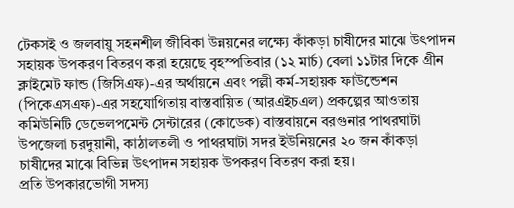টেকসই ও জলবায়ু সহনশীল জীবিকা উন্নয়নের লক্ষ্যে কাঁকড়া চাষীদের মাঝে উৎপাদন সহায়ক উপকরণ বিতরণ করা হয়েছে বৃহস্পতিবার (১২ মার্চ) বেলা ১১টার দিকে গ্রীন ক্লাইমেট ফান্ড (জিসিএফ)-এর অর্থায়নে এবং পল্লী কর্ম-সহায়ক ফাউন্ডেশন (পিকেএসএফ)-এর সহযোগিতায় বাস্তবায়িত (আরএইচএল) প্রকল্পের আওতায় কমিউনিটি ডেভেলপমেন্ট সেন্টারের (কোডেক) বাস্তবায়নে বরগুনার পাথরঘাটা উপজেলা চরদুয়ানী, কাঠালতলী ও পাথরঘাটা সদর ইউনিয়নের ২০ জন কাঁকড়া চাষীদের মাঝে বিভিন্ন উৎপাদন সহায়ক উপকরণ বিতরণ করা হয়।
প্রতি উপকারভোগী সদস্য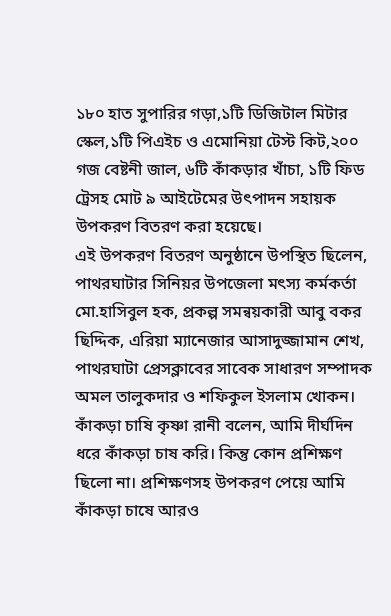১৮০ হাত সুপারির গড়া,১টি ডিজিটাল মিটার স্কেল,১টি পিএইচ ও এমোনিয়া টেস্ট কিট,২০০ গজ বেষ্টনী জাল, ৬টি কাঁকড়ার খাঁচা, ১টি ফিড ট্রেসহ মোট ৯ আইটেমের উৎপাদন সহায়ক উপকরণ বিতরণ করা হয়েছে।
এই উপকরণ বিতরণ অনুষ্ঠানে উপস্থিত ছিলেন, পাথরঘাটার সিনিয়র উপজেলা মৎস্য কর্মকর্তা মো.হাসিবুল হক, প্রকল্প সমন্বয়কারী আবু বকর ছিদ্দিক, এরিয়া ম্যানেজার আসাদুজ্জামান শেখ, পাথরঘাটা প্রেসক্লাবের সাবেক সাধারণ সম্পাদক অমল তালুকদার ও শফিকুল ইসলাম খোকন।
কাঁকড়া চাষি কৃষ্ণা রানী বলেন, আমি দীর্ঘদিন ধরে কাঁকড়া চাষ করি। কিন্তু কোন প্রশিক্ষণ ছিলো না। প্রশিক্ষণসহ উপকরণ পেয়ে আমি কাঁকড়া চাষে আরও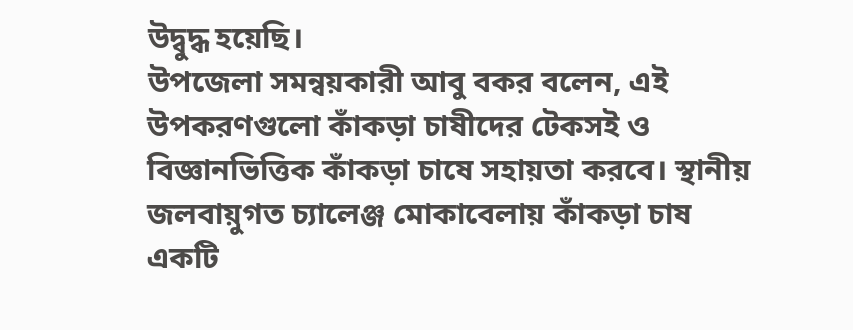উদ্বুদ্ধ হয়েছি।
উপজেলা সমন্বয়কারী আবু বকর বলেন, এই উপকরণগুলো কাঁকড়া চাষীদের টেকসই ও বিজ্ঞানভিত্তিক কাঁকড়া চাষে সহায়তা করবে। স্থানীয় জলবায়ুগত চ্যালেঞ্জ মোকাবেলায় কাঁকড়া চাষ একটি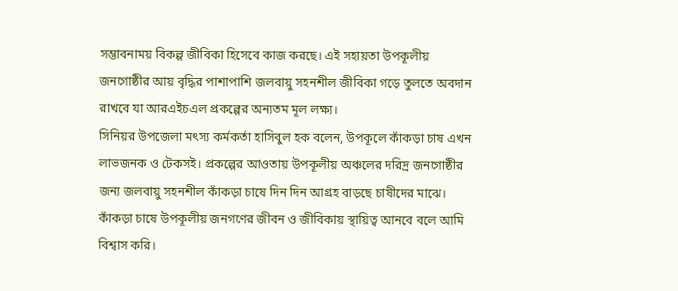সম্ভাবনাময় বিকল্প জীবিকা হিসেবে কাজ করছে। এই সহায়তা উপকূলীয় জনগোষ্ঠীর আয় বৃদ্ধির পাশাপাশি জলবায়ু সহনশীল জীবিকা গড়ে তুলতে অবদান রাখবে যা আরএইচএল প্রকল্পের অন্যতম মূল লক্ষ্য।
সিনিয়র উপজেলা মৎস্য কর্মকর্তা হাসিবুল হক বলেন, উপকূলে কাঁকড়া চাষ এখন লাভজনক ও টেকসই। প্রকল্পের আওতায় উপকূলীয় অঞ্চলের দরিদ্র জনগোষ্ঠীর জন্য জলবায়ু সহনশীল কাঁকড়া চাষে দিন দিন আগ্রহ বাড়ছে চাষীদের মাঝে। কাঁকড়া চাষে উপকূলীয় জনগণের জীবন ও জীবিকায় স্থায়িত্ব আনবে বলে আমি বিশ্বাস করি।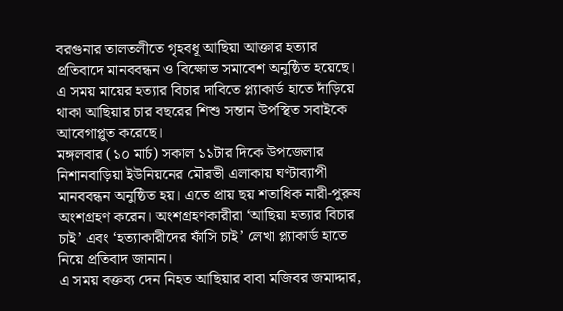বরগুনার তালতলীতে গৃহবধূ আছিয়া আক্তার হত্যার প্রতিবাদে মানববন্ধন ও বিক্ষোভ সমাবেশ অনুষ্ঠিত হয়েছে। এ সময় মায়ের হত্যার বিচার দাবিতে প্ল্যাকার্ড হাতে দাঁড়িয়ে থাকা আছিয়ার চার বছরের শিশু সন্তান উপস্থিত সবাইকে আবেগাপ্লুত করেছে।
মঙ্গলবার (১০ মার্চ) সকাল ১১টার দিকে উপজেলার নিশানবাড়িয়া ইউনিয়নের মৌরভী এলাকায় ঘণ্টাব্যাপী মানববন্ধন অনুষ্ঠিত হয়। এতে প্রায় ছয় শতাধিক নারী-পুরুষ অংশগ্রহণ করেন। অংশগ্রহণকারীরা ‘আছিয়া হত্যার বিচার চাই’ এবং ‘হত্যাকারীদের ফাঁসি চাই’ লেখা প্ল্যাকার্ড হাতে নিয়ে প্রতিবাদ জানান।
এ সময় বক্তব্য দেন নিহত আছিয়ার বাবা মজিবর জমাদ্দার,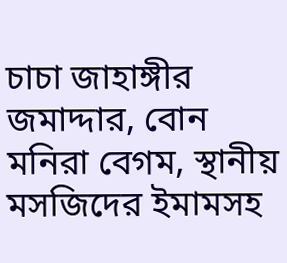চাচা জাহাঙ্গীর জমাদ্দার, বোন মনিরা বেগম, স্থানীয় মসজিদের ইমামসহ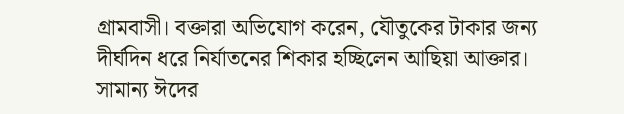গ্রামবাসী। বক্তারা অভিযোগ করেন, যৌতুকের টাকার জন্য দীর্ঘদিন ধরে নির্যাতনের শিকার হচ্ছিলেন আছিয়া আক্তার। সামান্য ঈদের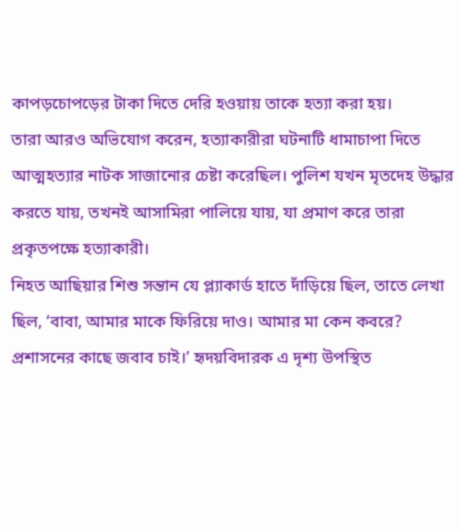কাপড়চোপড়ের টাকা দিতে দেরি হওয়ায় তাকে হত্যা করা হয়।
তারা আরও অভিযোগ করেন, হত্যাকারীরা ঘটনাটি ধামাচাপা দিতে আত্মহত্যার নাটক সাজানোর চেষ্টা করেছিল। পুলিশ যখন মৃতদেহ উদ্ধার করতে যায়, তখনই আসামিরা পালিয়ে যায়, যা প্রমাণ করে তারা প্রকৃতপক্ষে হত্যাকারী।
নিহত আছিয়ার শিশু সন্তান যে প্ল্যাকার্ড হাতে দাঁড়িয়ে ছিল, তাতে লেখা ছিল, ‘বাবা, আমার মাকে ফিরিয়ে দাও। আমার মা কেন কবরে? প্রশাসনের কাছে জবাব চাই।’ হৃদয়বিদারক এ দৃশ্য উপস্থিত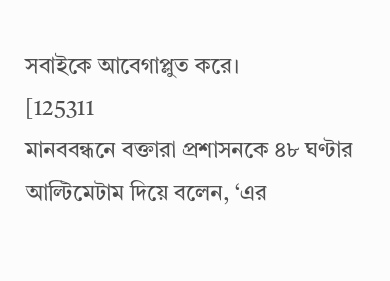সবাইকে আবেগাপ্লুত করে।
[125311
মানববন্ধনে বক্তারা প্রশাসনকে ৪৮ ঘণ্টার আল্টিমেটাম দিয়ে বলেন, ‘এর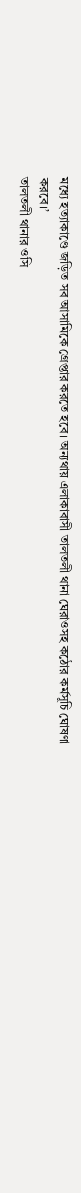মধ্যে হত্যাকাণ্ডে জড়িত সব আসামিকে গ্রেপ্তার করতে হবে। অন্যথায় এলাকাবাসী তালতলী থানা ঘেরাওসহ কঠোর কর্মসূচি ঘোষণা করবে।’
তালতলী থানার ওসি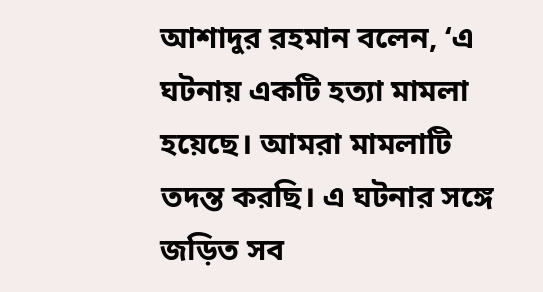আশাদুর রহমান বলেন, ‘এ ঘটনায় একটি হত্যা মামলা হয়েছে। আমরা মামলাটি তদন্ত করছি। এ ঘটনার সঙ্গে জড়িত সব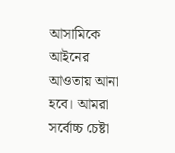আসামিকে আইনের আওতায় আনা হবে। আমরা সর্বোচ্চ চেষ্টা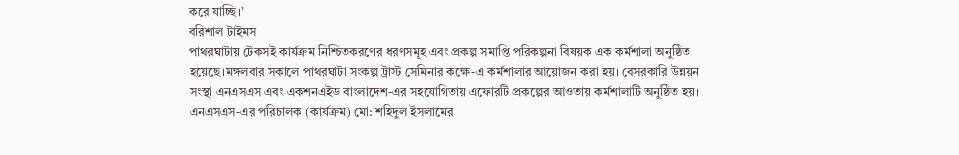করে যাচ্ছি।’
বরিশাল টাইমস
পাথরঘাটায় টেকসই কার্যক্রম নিশ্চিতকরণের ধরণসমূহ এবং প্রকল্প সমাপ্তি পরিকল্পনা বিষয়ক এক কর্মশালা অনুষ্ঠিত হয়েছে।মঙ্গলবার সকালে পাথরঘাটা সংকল্প ট্রাস্ট সেমিনার কক্ষে-এ কর্মশালার আয়োজন করা হয়। বেসরকারি উন্নয়ন সংস্থা এনএসএস এবং একশনএইড বাংলাদেশ-এর সহযোগিতায় এফোরটি প্রকল্পের আওতায় কর্মশালাটি অনুষ্ঠিত হয়।
এনএসএস-এর পরিচালক (কার্যক্রম) মো: শহিদুল ইসলামের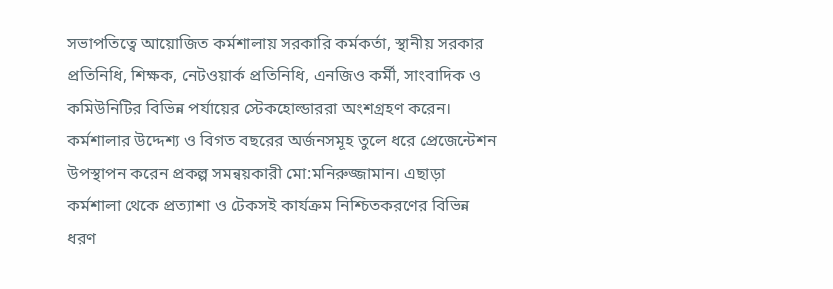সভাপতিত্বে আয়োজিত কর্মশালায় সরকারি কর্মকর্তা, স্থানীয় সরকার প্রতিনিধি, শিক্ষক, নেটওয়ার্ক প্রতিনিধি, এনজিও কর্মী, সাংবাদিক ও কমিউনিটির বিভিন্ন পর্যায়ের স্টেকহোল্ডাররা অংশগ্রহণ করেন।
কর্মশালার উদ্দেশ্য ও বিগত বছরের অর্জনসমূহ তুলে ধরে প্রেজেন্টেশন উপস্থাপন করেন প্রকল্প সমন্বয়কারী মো:মনিরুজ্জামান। এছাড়া কর্মশালা থেকে প্রত্যাশা ও টেকসই কার্যক্রম নিশ্চিতকরণের বিভিন্ন ধরণ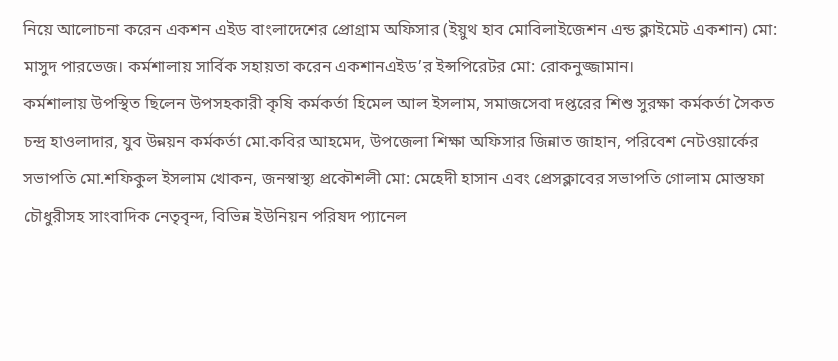নিয়ে আলোচনা করেন একশন এইড বাংলাদেশের প্রোগ্রাম অফিসার (ইয়ুথ হাব মোবিলাইজেশন এন্ড ক্লাইমেট একশান) মো: মাসুদ পারভেজ। কর্মশালায় সার্বিক সহায়তা করেন একশানএইড’র ইন্সপিরেটর মো: রোকনুজ্জামান।
কর্মশালায় উপস্থিত ছিলেন উপসহকারী কৃষি কর্মকর্তা হিমেল আল ইসলাম, সমাজসেবা দপ্তরের শিশু সুরক্ষা কর্মকর্তা সৈকত চন্দ্র হাওলাদার, যুব উন্নয়ন কর্মকর্তা মো.কবির আহমেদ, উপজেলা শিক্ষা অফিসার জিন্নাত জাহান, পরিবেশ নেটওয়ার্কের সভাপতি মো.শফিকুল ইসলাম খোকন, জনস্বাস্থ্য প্রকৌশলী মো: মেহেদী হাসান এবং প্রেসক্লাবের সভাপতি গোলাম মোস্তফা চৌধুরীসহ সাংবাদিক নেতৃবৃন্দ, বিভিন্ন ইউনিয়ন পরিষদ প্যানেল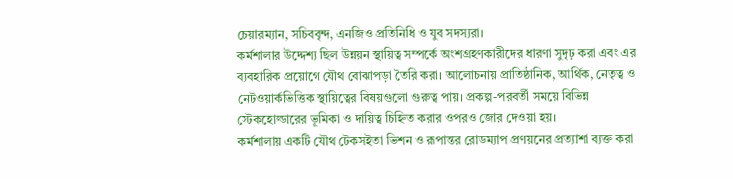চেয়ারম্যান, সচিববৃন্দ, এনজিও প্রতিনিধি ও যুব সদস্যরা।
কর্মশালার উদ্দেশ্য ছিল উন্নয়ন স্থায়িত্ব সম্পর্কে অংশগ্রহণকারীদের ধারণা সুদৃঢ় করা এবং এর ব্যবহারিক প্রয়োগে যৌথ বোঝাপড়া তৈরি করা। আলোচনায় প্রাতিষ্ঠানিক, আর্থিক, নেতৃত্ব ও নেটওয়ার্কভিত্তিক স্থায়িত্বের বিষয়গুলো গুরুত্ব পায়। প্রকল্প-পরবর্তী সময়ে বিভিন্ন স্টেকহোল্ডারের ভূমিকা ও দায়িত্ব চিহ্নিত করার ওপরও জোর দেওয়া হয়।
কর্মশালায় একটি যৌথ টেকসইতা ভিশন ও রূপান্তর রোডম্যাপ প্রণয়নের প্রত্যাশা ব্যক্ত করা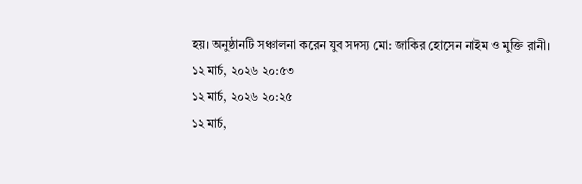হয়। অনুষ্ঠানটি সঞ্চালনা করেন যুব সদস্য মো: জাকির হোসেন নাইম ও মুক্তি রানী।
১২ মার্চ, ২০২৬ ২০:৫৩
১২ মার্চ, ২০২৬ ২০:২৫
১২ মার্চ,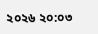২০২৬ ২০:০৩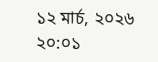১২ মার্চ, ২০২৬ ২০:০১